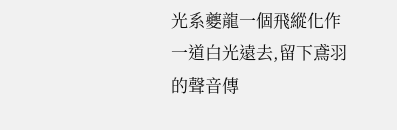光系夔龍一個飛縱化作一道白光遠去,留下鳶羽的聲音傳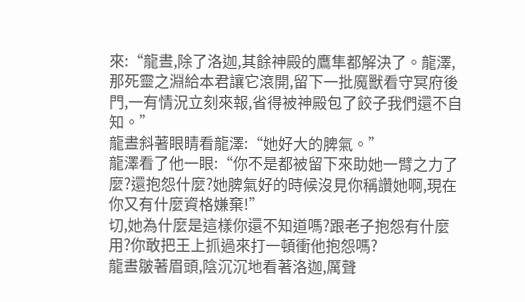來:“龍晝,除了洛迦,其餘神殿的鷹隼都解決了。龍澤,那死靈之淵給本君讓它滾開,留下一批魔獸看守冥府後門,一有情況立刻來報,省得被神殿包了餃子我們還不自知。”
龍晝斜著眼睛看龍澤:“她好大的脾氣。”
龍澤看了他一眼:“你不是都被留下來助她一臂之力了麼?還抱怨什麼?她脾氣好的時候沒見你稱讚她啊,現在你又有什麼資格嫌棄!”
切,她為什麼是這樣你還不知道嗎?跟老子抱怨有什麼用?你敢把王上抓過來打一頓衝他抱怨嗎?
龍晝皺著眉頭,陰沉沉地看著洛迦,厲聲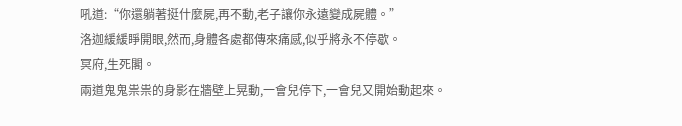吼道:“你還躺著挺什麼屍,再不動,老子讓你永遠變成屍體。”
洛迦緩緩睜開眼,然而,身體各處都傳來痛感,似乎將永不停歇。
冥府,生死閣。
兩道鬼鬼祟祟的身影在牆壁上晃動,一會兒停下,一會兒又開始動起來。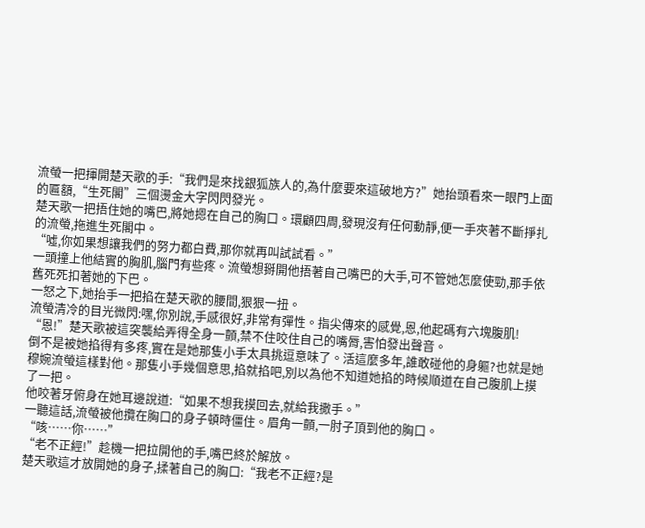流螢一把揮開楚天歌的手:“我們是來找銀狐族人的,為什麼要來這破地方?”她抬頭看來一眼門上面的匾額,“生死閣”三個燙金大字閃閃發光。
楚天歌一把捂住她的嘴巴,將她摁在自己的胸口。環顧四周,發現沒有任何動靜,便一手夾著不斷掙扎的流螢,拖進生死閣中。
“噓,你如果想讓我們的努力都白費,那你就再叫試試看。”
一頭撞上他結實的胸肌,腦門有些疼。流螢想掰開他捂著自己嘴巴的大手,可不管她怎麼使勁,那手依舊死死扣著她的下巴。
一怒之下,她抬手一把掐在楚天歌的腰間,狠狠一扭。
流螢清冷的目光微閃:嘿,你別說,手感很好,非常有彈性。指尖傳來的感覺,恩,他起碼有六塊腹肌!
“恩!”楚天歌被這突襲給弄得全身一顫,禁不住咬住自己的嘴脣,害怕發出聲音。
倒不是被她掐得有多疼,實在是她那隻小手太具挑逗意味了。活這麼多年,誰敢碰他的身軀?也就是她穆婉流螢這樣對他。那隻小手幾個意思,掐就掐吧,別以為他不知道她掐的時候順道在自己腹肌上摸了一把。
他咬著牙俯身在她耳邊說道:“如果不想我摸回去,就給我撒手。”
一聽這話,流螢被他攬在胸口的身子頓時僵住。眉角一顫,一肘子頂到他的胸口。
“咳……你……”
“老不正經!”趁機一把拉開他的手,嘴巴終於解放。
楚天歌這才放開她的身子,揉著自己的胸口:“我老不正經?是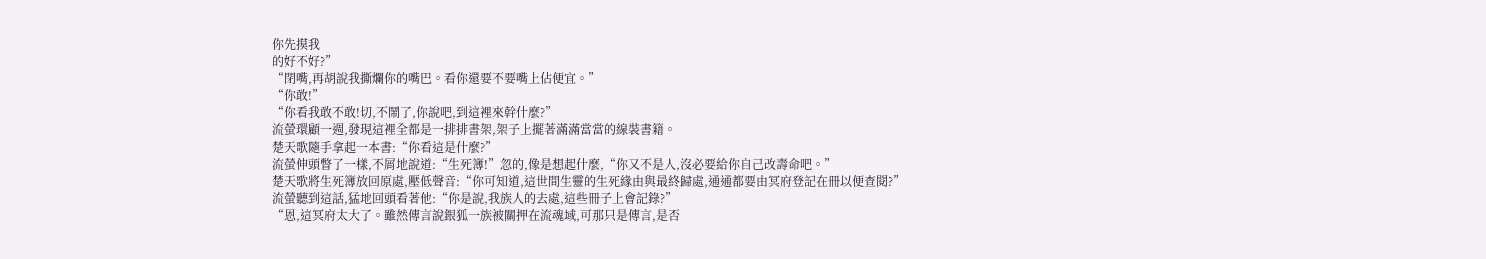你先摸我
的好不好?”
“閉嘴,再胡說我撕爛你的嘴巴。看你還要不要嘴上佔便宜。”
“你敢!”
“你看我敢不敢!切,不鬧了,你說吧,到這裡來幹什麼?”
流螢環顧一週,發現這裡全都是一排排書架,架子上擺著滿滿當當的線裝書籍。
楚天歌隨手拿起一本書:“你看這是什麼?”
流螢伸頭瞥了一樣,不屑地說道:“生死簿!”忽的,像是想起什麼,“你又不是人,沒必要給你自己改壽命吧。”
楚天歌將生死簿放回原處,壓低聲音:“你可知道,這世間生靈的生死緣由與最終歸處,通通都要由冥府登記在冊以便查閱?”
流螢聽到這話,猛地回頭看著他:“你是說,我族人的去處,這些冊子上會記錄?”
“恩,這冥府太大了。雖然傳言說銀狐一族被關押在流魂域,可那只是傳言,是否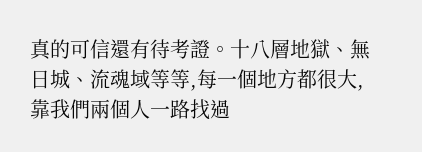真的可信還有待考證。十八層地獄、無日城、流魂域等等,每一個地方都很大,靠我們兩個人一路找過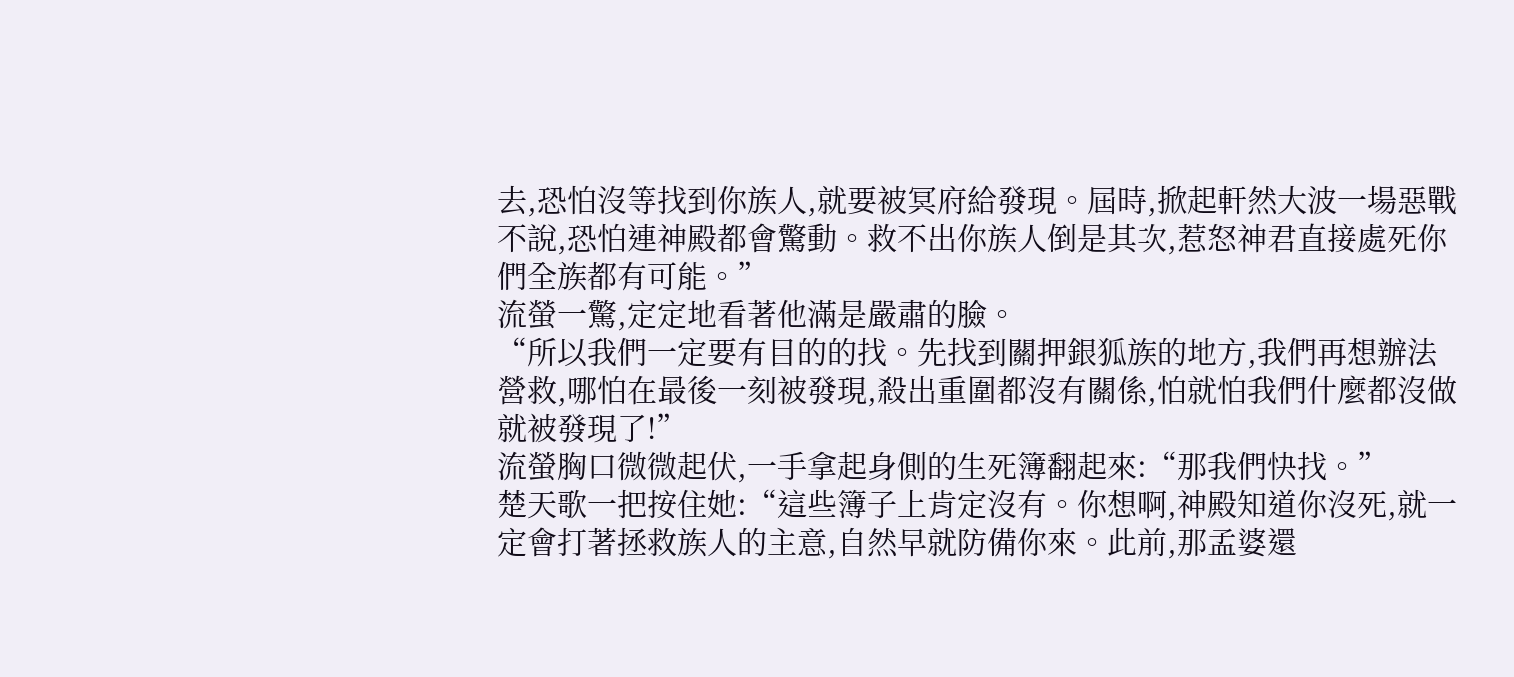去,恐怕沒等找到你族人,就要被冥府給發現。屆時,掀起軒然大波一場惡戰不說,恐怕連神殿都會驚動。救不出你族人倒是其次,惹怒神君直接處死你們全族都有可能。”
流螢一驚,定定地看著他滿是嚴肅的臉。
“所以我們一定要有目的的找。先找到關押銀狐族的地方,我們再想辦法營救,哪怕在最後一刻被發現,殺出重圍都沒有關係,怕就怕我們什麼都沒做就被發現了!”
流螢胸口微微起伏,一手拿起身側的生死簿翻起來:“那我們快找。”
楚天歌一把按住她:“這些簿子上肯定沒有。你想啊,神殿知道你沒死,就一定會打著拯救族人的主意,自然早就防備你來。此前,那孟婆還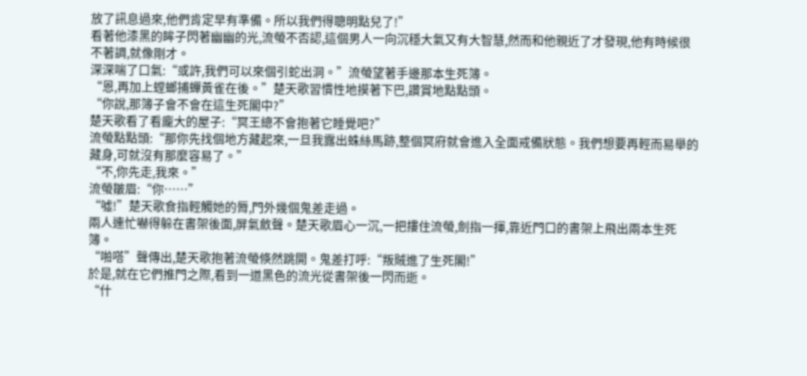放了訊息過來,他們肯定早有準備。所以我們得聰明點兒了!”
看著他漆黑的眸子閃著幽幽的光,流螢不否認,這個男人一向沉穩大氣又有大智慧,然而和他親近了才發現,他有時候很不著調,就像剛才。
深深喘了口氣:“或許,我們可以來個引蛇出洞。”流螢望著手邊那本生死簿。
“恩,再加上螳螂捕蟬黃雀在後。”楚天歌習慣性地摸著下巴,讚賞地點點頭。
“你說,那簿子會不會在這生死閣中?”
楚天歌看了看龐大的屋子:“冥王總不會抱著它睡覺吧?”
流螢點點頭:“那你先找個地方藏起來,一旦我露出蛛絲馬跡,整個冥府就會進入全面戒備狀態。我們想要再輕而易舉的藏身,可就沒有那麼容易了。”
“不,你先走,我來。”
流螢皺眉:“你……”
“噓!”楚天歌食指輕觸她的脣,門外幾個鬼差走過。
兩人連忙嚇得躲在書架後面,屏氣斂聲。楚天歌眉心一沉,一把摟住流螢,劍指一揮,靠近門口的書架上飛出兩本生死簿。
“啪嗒”聲傳出,楚天歌抱著流螢倏然跳開。鬼差打呼:“叛賊進了生死閣!”
於是,就在它們推門之際,看到一道黑色的流光從書架後一閃而逝。
“什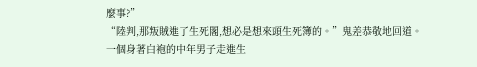麼事?”
“陸判,那叛賊進了生死閣,想必是想來頭生死簿的。”鬼差恭敬地回道。
一個身著白袍的中年男子走進生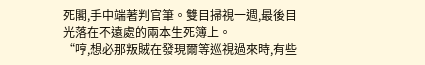死閣,手中端著判官筆。雙目掃視一週,最後目光落在不遠處的兩本生死簿上。
“哼,想必那叛賊在發現爾等巡視過來時,有些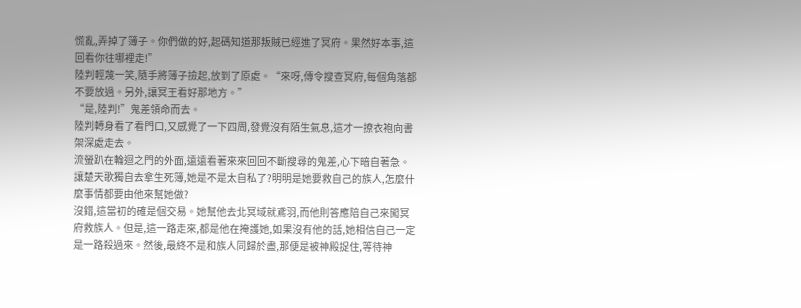慌亂,弄掉了簿子。你們做的好,起碼知道那叛賊已經進了冥府。果然好本事,這回看你往哪裡走!”
陸判輕蔑一笑,隨手將簿子撿起,放到了原處。“來呀,傳令搜查冥府,每個角落都不要放過。另外,讓冥王看好那地方。”
“是,陸判!”鬼差領命而去。
陸判轉身看了看門口,又感覺了一下四周,發覺沒有陌生氣息,這才一撩衣袍向書架深處走去。
流螢趴在輪迴之門的外面,遠遠看著來來回回不斷搜尋的鬼差,心下暗自著急。
讓楚天歌獨自去拿生死簿,她是不是太自私了?明明是她要救自己的族人,怎麼什麼事情都要由他來幫她做?
沒錯,這當初的確是個交易。她幫他去北冥域就鳶羽,而他則答應陪自己來闖冥府救族人。但是,這一路走來,都是他在掩護她,如果沒有他的話,她相信自己一定是一路殺過來。然後,最終不是和族人同歸於盡,那便是被神殿捉住,等待神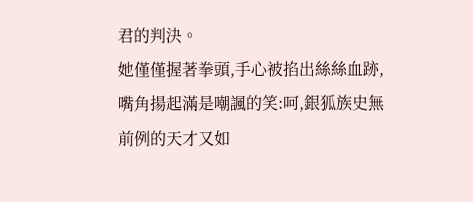君的判決。
她僅僅握著拳頭,手心被掐出絲絲血跡,嘴角揚起滿是嘲諷的笑:呵,銀狐族史無前例的天才又如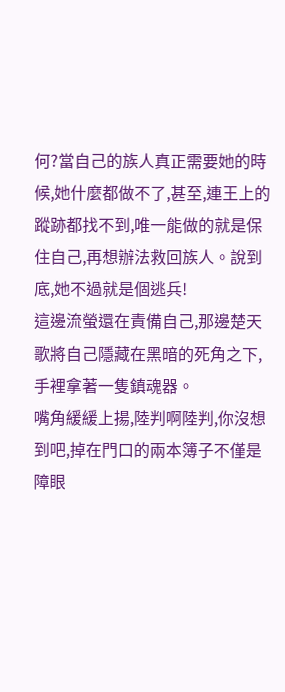何?當自己的族人真正需要她的時候,她什麼都做不了,甚至,連王上的蹤跡都找不到,唯一能做的就是保住自己,再想辦法救回族人。說到底,她不過就是個逃兵!
這邊流螢還在責備自己,那邊楚天歌將自己隱藏在黑暗的死角之下,手裡拿著一隻鎮魂器。
嘴角緩緩上揚,陸判啊陸判,你沒想到吧,掉在門口的兩本簿子不僅是障眼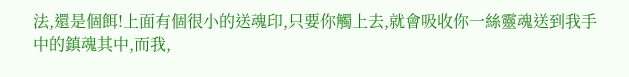法,還是個餌!上面有個很小的送魂印,只要你觸上去,就會吸收你一絲靈魂送到我手中的鎮魂其中,而我,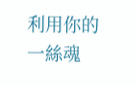利用你的一絲魂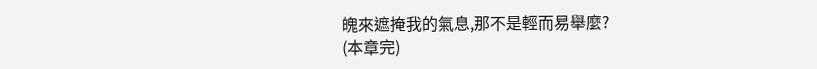魄來遮掩我的氣息,那不是輕而易舉麼?
(本章完)